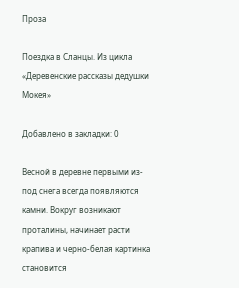Проза

Поездка в Сланцы. Из цикла «Деревенские рассказы дедушки Мокея»

Добавлено в закладки: 0

Весной в деревне первыми из-под снега всегда появляются камни. Вокруг возникают проталины, начинает расти крапива и черно-белая картинка становится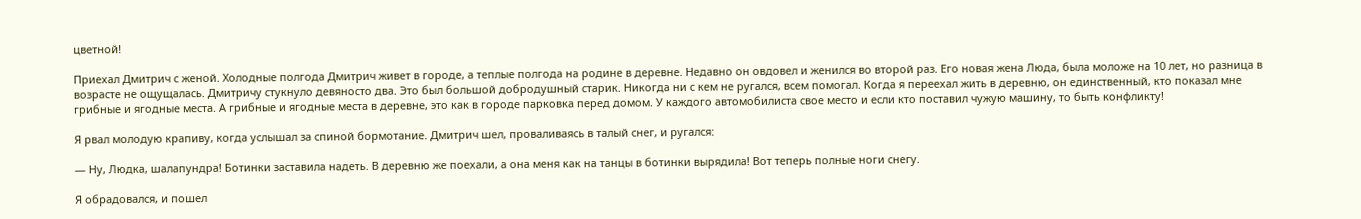цветной!

Приехал Дмитрич с женой. Холодные полгода Дмитрич живет в городе, а теплые полгода на родине в деревне. Недавно он овдовел и женился во второй раз. Его новая жена Люда, была моложе на 10 лет, но разница в возрасте не ощущалась. Дмитричу стукнуло девяносто два. Это был большой добродушный старик. Никогда ни с кем не ругался, всем помогал. Когда я переехал жить в деревню, он единственный, кто показал мне грибные и ягодные места. А грибные и ягодные места в деревне, это как в городе парковка перед домом. У каждого автомобилиста свое место и если кто поставил чужую машину, то быть конфликту!

Я рвал молодую крапиву, когда услышал за спиной бормотание. Дмитрич шел, проваливаясь в талый снег, и ругался:

— Ну, Людка, шалапундра! Ботинки заставила надеть. В деревню же поехали, а она меня как на танцы в ботинки вырядила! Вот теперь полные ноги снегу.

Я обрадовался, и пошел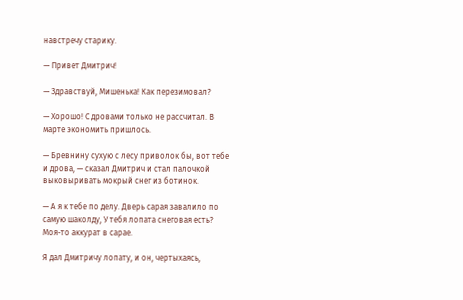навстречу старику.

— Привет Дмитрич!

— Здравствуй, Мишенька! Как перезимовал?

— Хорошо! С дровами только не рассчитал. В марте экономить пришлось.

— Бревнину сухую с лесу приволок бы, вот тебе и дрова, — сказал Дмитрич и стал палочкой выковыривать мокрый снег из ботинок.

— А я к тебе по делу. Дверь сарая завалило по самую шаколду, У тебя лопата снеговая есть? Моя-то аккурат в сарае.

Я дал Дмитричу лопату, и он, чертыхаясь,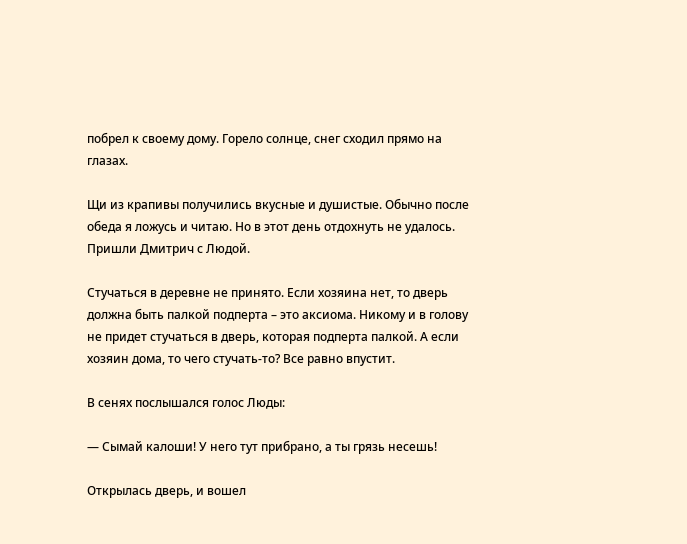побрел к своему дому. Горело солнце, снег сходил прямо на глазах.

Щи из крапивы получились вкусные и душистые. Обычно после обеда я ложусь и читаю. Но в этот день отдохнуть не удалось. Пришли Дмитрич с Людой.

Стучаться в деревне не принято. Если хозяина нет, то дверь должна быть палкой подперта – это аксиома. Никому и в голову не придет стучаться в дверь, которая подперта палкой. А если хозяин дома, то чего стучать-то? Все равно впустит.

В сенях послышался голос Люды:

— Сымай калоши! У него тут прибрано, а ты грязь несешь!

Открылась дверь, и вошел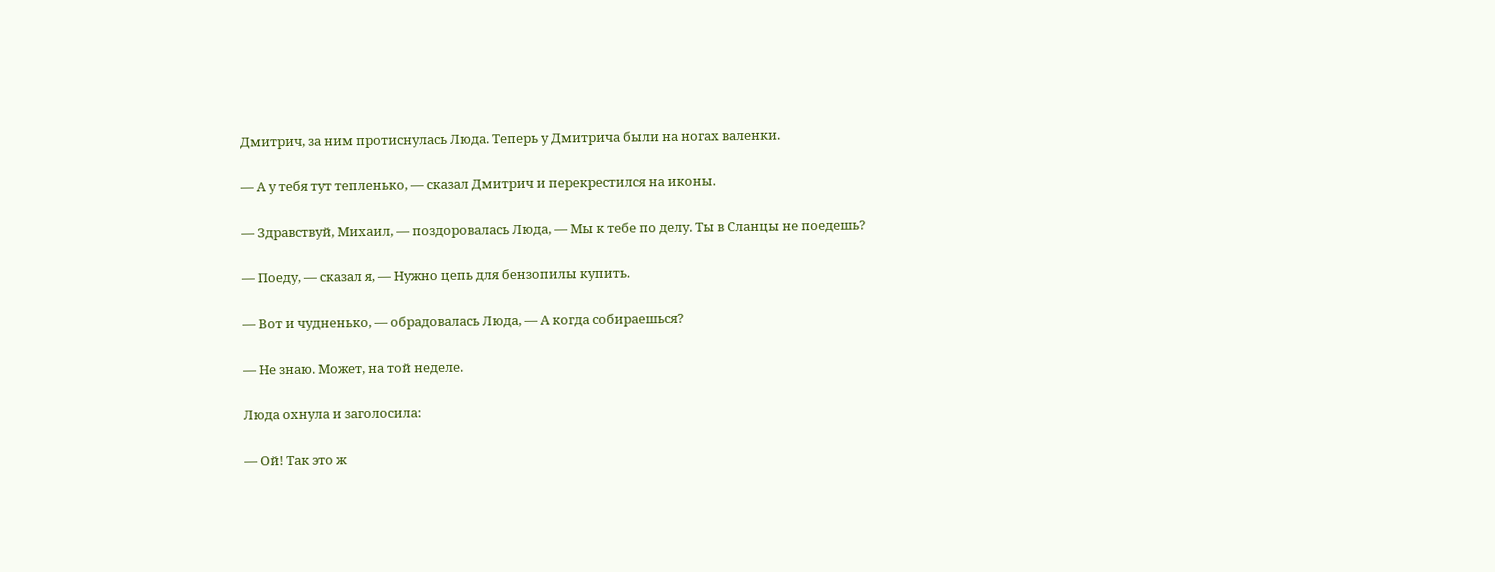Дмитрич, за ним протиснулась Люда. Теперь у Дмитрича были на ногах валенки.

— А у тебя тут тепленько, — сказал Дмитрич и перекрестился на иконы.

— Здравствуй, Михаил, — поздоровалась Люда, — Мы к тебе по делу. Ты в Сланцы не поедешь?

— Поеду, — сказал я, — Нужно цепь для бензопилы купить.

— Вот и чудненько, — обрадовалась Люда, — А когда собираешься?

— Не знаю. Может, на той неделе.

Люда охнула и заголосила:

— Ой! Так это ж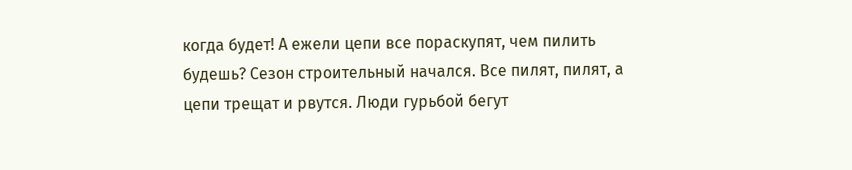когда будет! А ежели цепи все пораскупят, чем пилить будешь? Сезон строительный начался. Все пилят, пилят, а цепи трещат и рвутся. Люди гурьбой бегут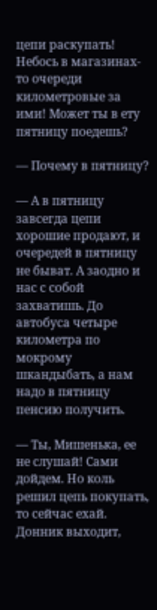цепи раскупать! Небось в магазинах-то очереди километровые за ими! Может ты в ету пятницу поедешь?

— Почему в пятницу?

— А в пятницу завсегда цепи хорошие продают, и очередей в пятницу не быват. А заодно и нас с собой захватишь. До автобуса четыре километра по мокрому шкандыбать, а нам надо в пятницу пенсию получить.

— Ты, Мишенька, ее не слушай! Сами дойдем. Но коль решил цепь покупать, то сейчас ехай. Донник выходит,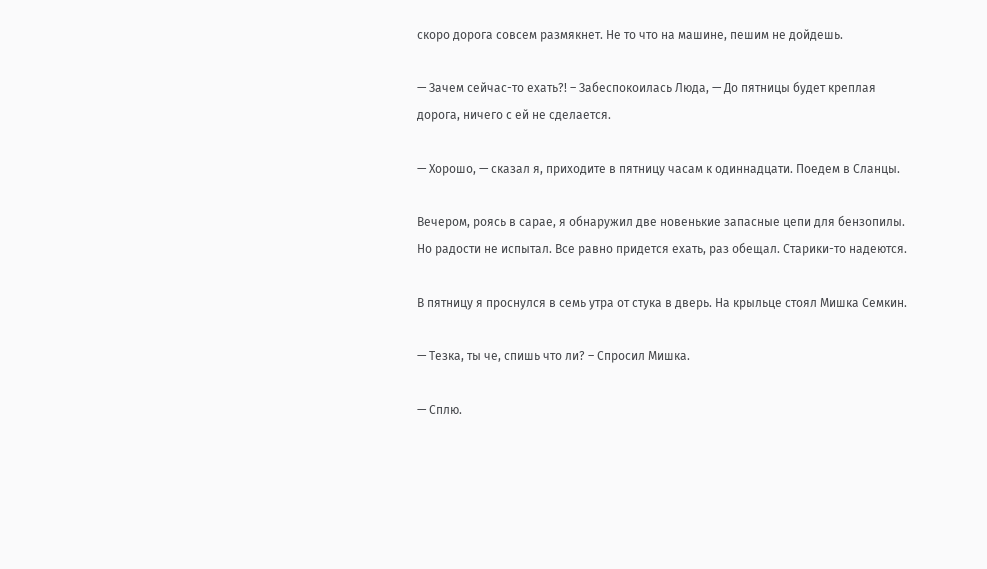скоро дорога совсем размякнет. Не то что на машине, пешим не дойдешь.

— Зачем сейчас-то ехать?! – Забеспокоилась Люда, — До пятницы будет креплая дорога, ничего с ей не сделается.

— Хорошо, — сказал я, приходите в пятницу часам к одиннадцати. Поедем в Сланцы.

Вечером, роясь в сарае, я обнаружил две новенькие запасные цепи для бензопилы. Но радости не испытал. Все равно придется ехать, раз обещал. Старики-то надеются.

В пятницу я проснулся в семь утра от стука в дверь. На крыльце стоял Мишка Семкин.

— Тезка, ты че, спишь что ли? – Спросил Мишка.

— Сплю.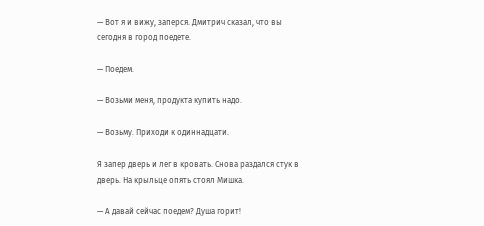— Вот я и вижу, заперся. Дмитрич сказал, что вы сегодня в город поедете.

— Поедем.

— Возьми меня, продукта купить надо.

— Возьму. Приходи к одиннадцати.

Я запер дверь и лег в кровать. Снова раздался стук в дверь. На крыльце опять стоял Мишка.

— А давай сейчас поедем? Душа горит!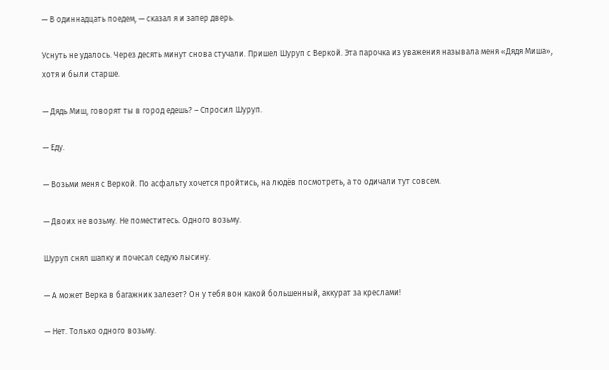— В одиннадцать поедем, — сказал я и запер дверь.

Уснуть не удалось. Через десять минут снова стучали. Пришел Шуруп с Веркой. Эта парочка из уважения называла меня «Дядя Миша», хотя и были старше.

— Дядь Миш, говорят ты в город едешь? – Спросил Шуруп.

— Еду.

— Возьми меня с Веркой. По асфальту хочется пройтись, на людёв посмотреть, а то одичали тут совсем.

— Двоих не возьму. Не поместитесь. Одного возьму.

Шуруп снял шапку и почесал седую лысину.

— А может Верка в багажник залезет? Он у тебя вон какой большенный, аккурат за креслами!

— Нет. Только одного возьму.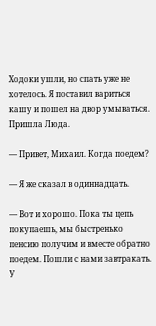Ходоки ушли, но спать уже не хотелось. Я поставил вариться кашу и пошел на двор умываться. Пришла Люда.

— Привет, Михаил. Когда поедем?

— Я же сказал в одиннадцать.

— Вот и хорошо. Пока ты цепь покупаешь, мы быстренько пенсию получим и вместе обратно поедем. Пошли с нами завтракать. У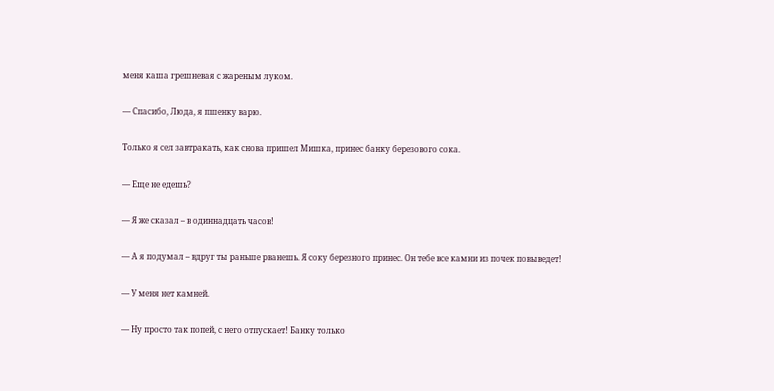меня каша грешневая с жареным луком.

— Спасибо, Люда, я пшенку варю.

Только я сел завтракать, как снова пришел Мишка, принес банку березового сока.

— Еще не едешь?

— Я же сказал – в одиннадцать часов!

— А я подумал – вдруг ты раньше рванешь. Я соку березного принес. Он тебе все камни из почек повыведет!

— У меня нет камней.

— Ну просто так попей, с него отпускает! Банку только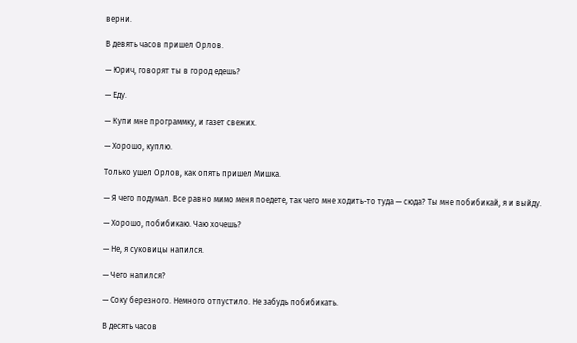верни.

В девять часов пришел Орлов.

— Юрич, говорят ты в город едешь?

— Еду.

— Купи мне программку, и газет свежих.

— Хорошо, куплю.

Только ушел Орлов, как опять пришел Мишка.

— Я чего подумал. Все равно мимо меня поедете, так чего мне ходить-то туда — сюда? Ты мне побибикай, я и выйду.

— Хорошо, побибикаю. Чаю хочешь?

— Не, я суковицы напился.

— Чего напился?

— Соку березного. Немного отпустило. Не забудь побибикать.

В десять часов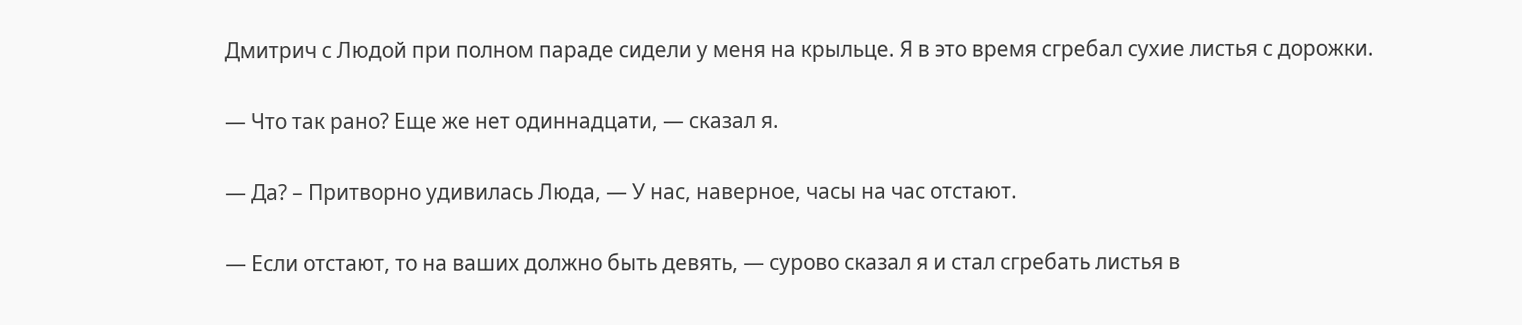Дмитрич с Людой при полном параде сидели у меня на крыльце. Я в это время сгребал сухие листья с дорожки.

— Что так рано? Еще же нет одиннадцати, — сказал я.

— Да? – Притворно удивилась Люда, — У нас, наверное, часы на час отстают.

— Если отстают, то на ваших должно быть девять, — сурово сказал я и стал сгребать листья в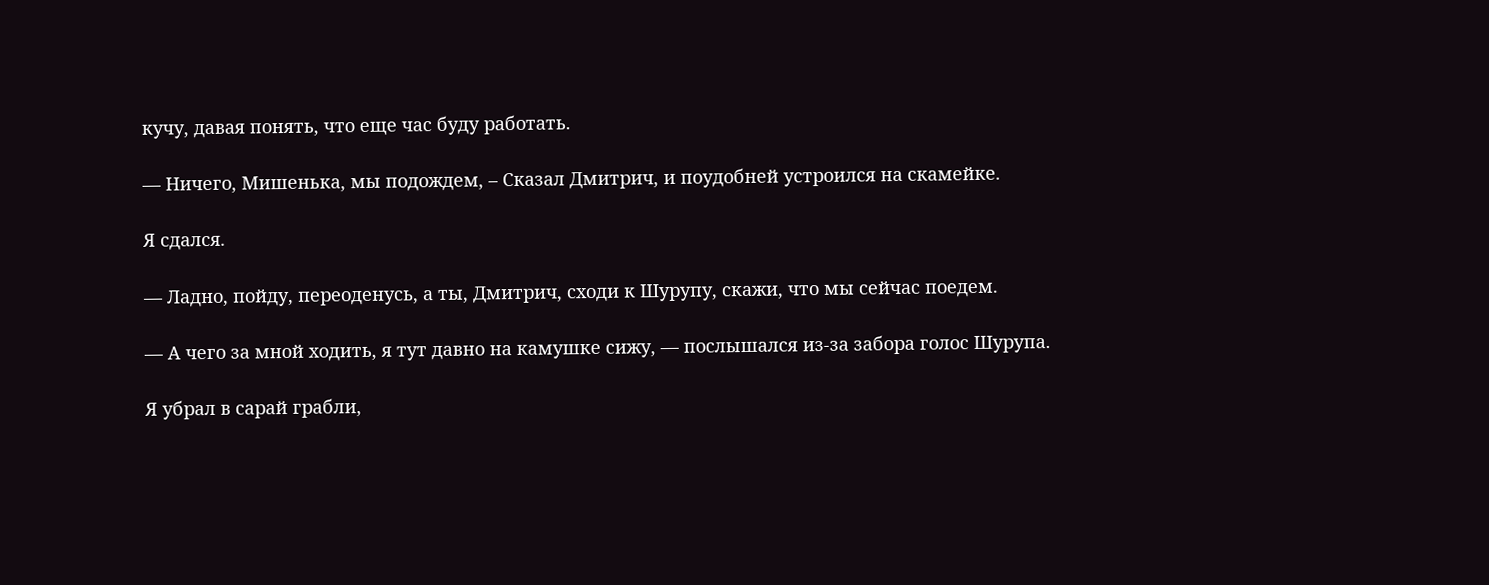кучу, давая понять, что еще час буду работать.

— Ничего, Мишенька, мы подождем, – Сказал Дмитрич, и поудобней устроился на скамейке.

Я сдался.

— Ладно, пойду, переоденусь, а ты, Дмитрич, сходи к Шурупу, скажи, что мы сейчас поедем.

— А чего за мной ходить, я тут давно на камушке сижу, — послышался из-за забора голос Шурупа.

Я убрал в сарай грабли,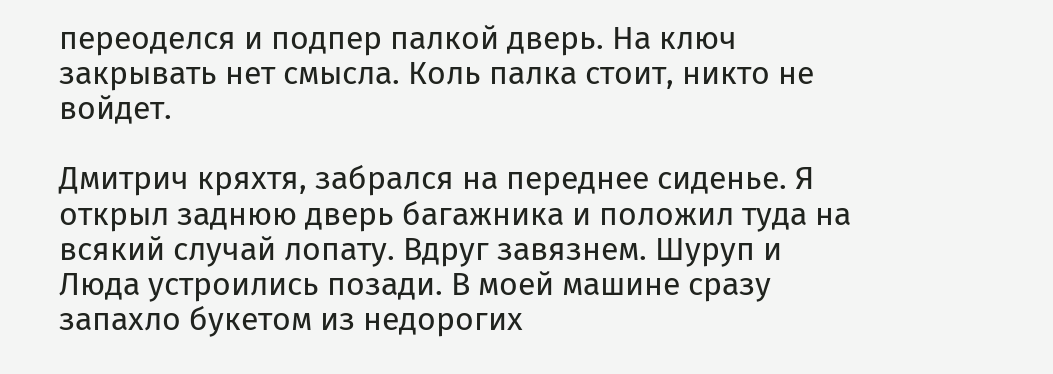переоделся и подпер палкой дверь. На ключ закрывать нет смысла. Коль палка стоит, никто не войдет.

Дмитрич кряхтя, забрался на переднее сиденье. Я открыл заднюю дверь багажника и положил туда на всякий случай лопату. Вдруг завязнем. Шуруп и Люда устроились позади. В моей машине сразу запахло букетом из недорогих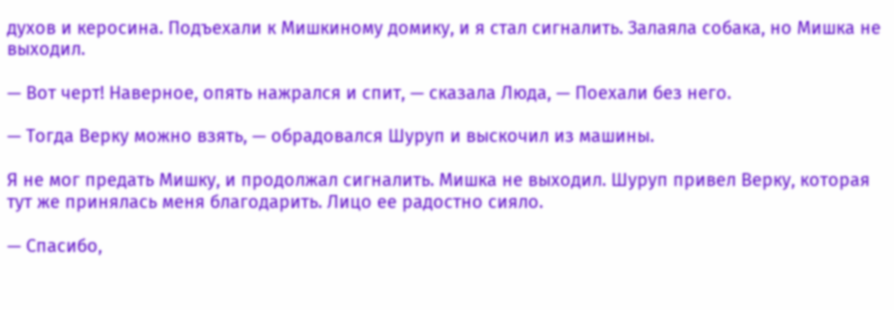духов и керосина. Подъехали к Мишкиному домику, и я стал сигналить. Залаяла собака, но Мишка не выходил.

— Вот черт! Наверное, опять нажрался и спит, — сказала Люда, — Поехали без него.

— Тогда Верку можно взять, — обрадовался Шуруп и выскочил из машины.

Я не мог предать Мишку, и продолжал сигналить. Мишка не выходил. Шуруп привел Верку, которая тут же принялась меня благодарить. Лицо ее радостно сияло.

— Спасибо,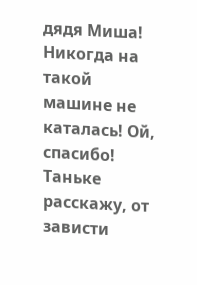дядя Миша! Никогда на такой машине не каталась! Ой, спасибо! Таньке расскажу, от зависти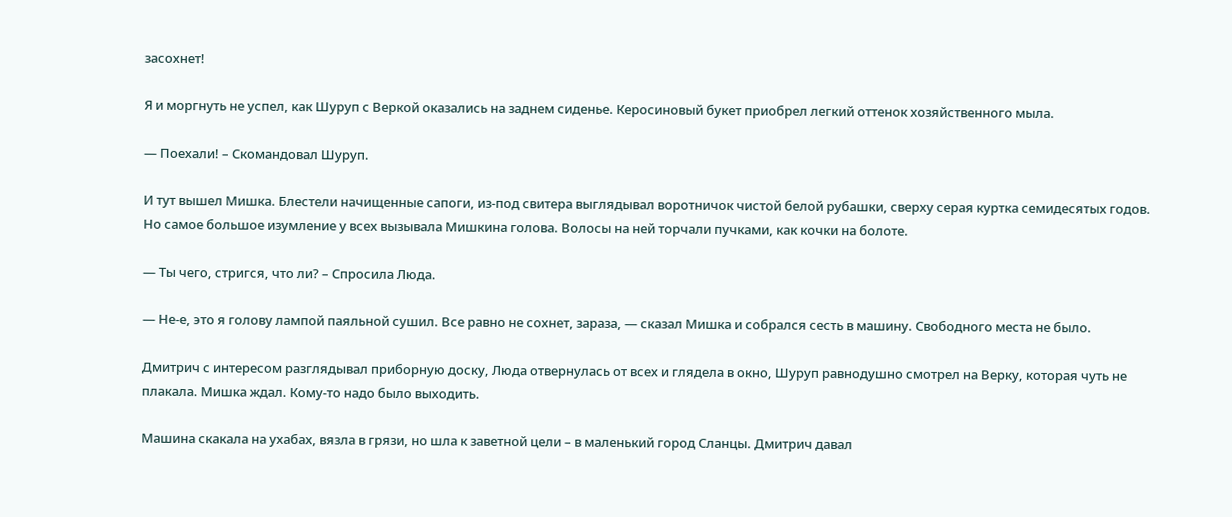засохнет!

Я и моргнуть не успел, как Шуруп с Веркой оказались на заднем сиденье. Керосиновый букет приобрел легкий оттенок хозяйственного мыла.

— Поехали! – Скомандовал Шуруп.

И тут вышел Мишка. Блестели начищенные сапоги, из-под свитера выглядывал воротничок чистой белой рубашки, сверху серая куртка семидесятых годов. Но самое большое изумление у всех вызывала Мишкина голова. Волосы на ней торчали пучками, как кочки на болоте.

— Ты чего, стригся, что ли? – Спросила Люда.

— Не-е, это я голову лампой паяльной сушил. Все равно не сохнет, зараза, — сказал Мишка и собрался сесть в машину. Свободного места не было.

Дмитрич с интересом разглядывал приборную доску, Люда отвернулась от всех и глядела в окно, Шуруп равнодушно смотрел на Верку, которая чуть не плакала. Мишка ждал. Кому-то надо было выходить.

Машина скакала на ухабах, вязла в грязи, но шла к заветной цели – в маленький город Сланцы. Дмитрич давал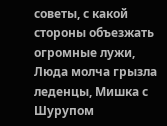советы, с какой стороны объезжать огромные лужи, Люда молча грызла леденцы, Мишка с Шурупом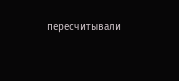пересчитывали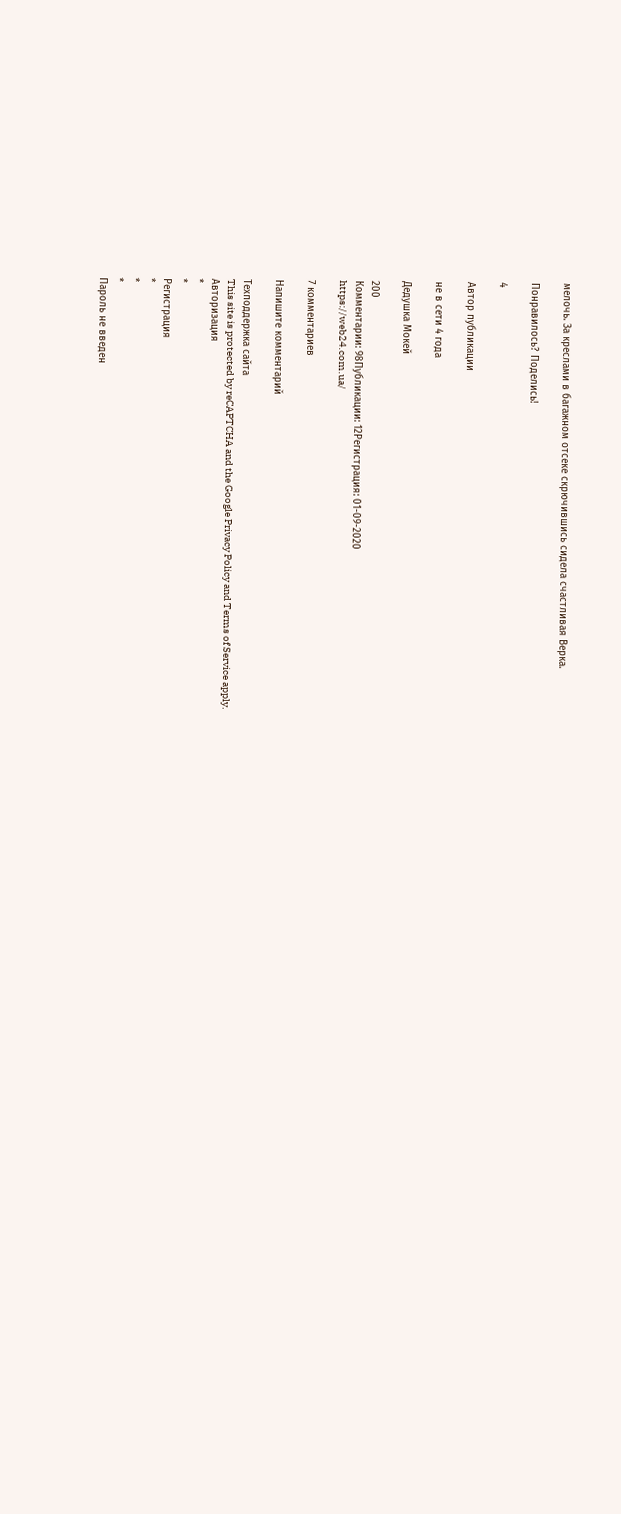мелочь. За креслами в багажном отсеке скрючившись сидела счастливая Верка.

Понравилось? Поделись!

4

Автор публикации

не в сети 4 года

Дедушка Мокей

200
Комментарии: 98Публикации: 12Регистрация: 01-09-2020
https://web24.com.ua/

7 комментариев

Напишите комментарий

Техподдержка сайта
This site is protected by reCAPTCHA and the Google Privacy Policy and Terms of Service apply.
Авторизация
*
*
Регистрация
*
*
*
Пароль не введен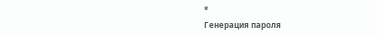*
Генерация пароля